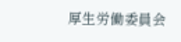厚生労働委員会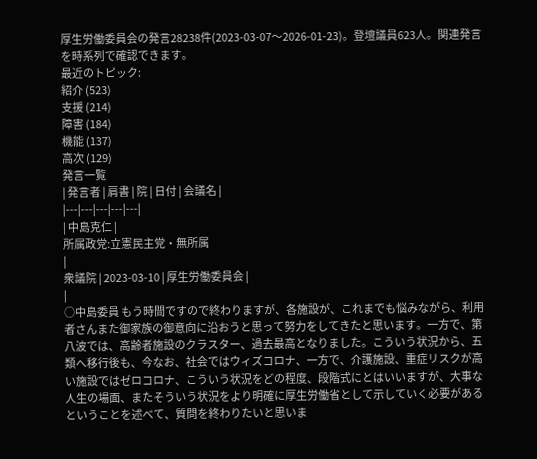厚生労働委員会の発言28238件(2023-03-07〜2026-01-23)。登壇議員623人。関連発言を時系列で確認できます。
最近のトピック:
紹介 (523)
支援 (214)
障害 (184)
機能 (137)
高次 (129)
発言一覧
| 発言者 | 肩書 | 院 | 日付 | 会議名 |
|---|---|---|---|---|
| 中島克仁 |
所属政党:立憲民主党・無所属
|
衆議院 | 2023-03-10 | 厚生労働委員会 |
|
○中島委員 もう時間ですので終わりますが、各施設が、これまでも悩みながら、利用者さんまた御家族の御意向に沿おうと思って努力をしてきたと思います。一方で、第八波では、高齢者施設のクラスター、過去最高となりました。こういう状況から、五類へ移行後も、今なお、社会ではウィズコロナ、一方で、介護施設、重症リスクが高い施設ではゼロコロナ、こういう状況をどの程度、段階式にとはいいますが、大事な人生の場面、またそういう状況をより明確に厚生労働省として示していく必要があるということを述べて、質問を終わりたいと思いま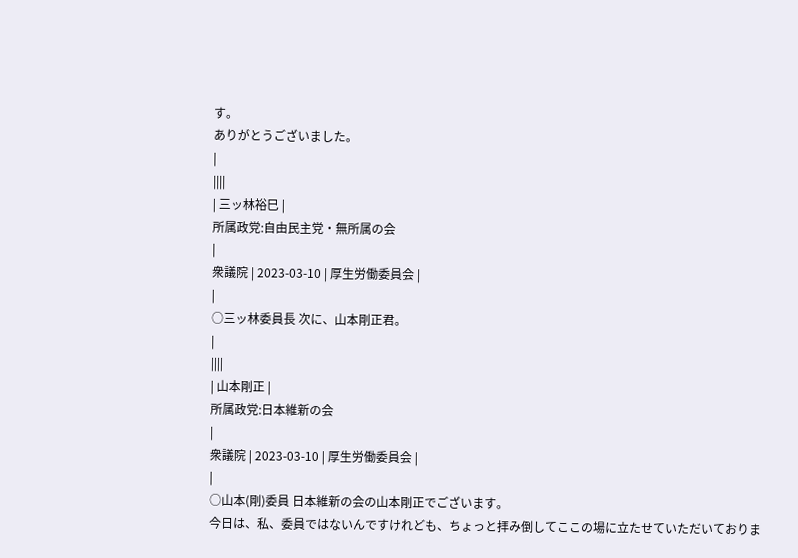す。
ありがとうございました。
|
||||
| 三ッ林裕巳 |
所属政党:自由民主党・無所属の会
|
衆議院 | 2023-03-10 | 厚生労働委員会 |
|
○三ッ林委員長 次に、山本剛正君。
|
||||
| 山本剛正 |
所属政党:日本維新の会
|
衆議院 | 2023-03-10 | 厚生労働委員会 |
|
○山本(剛)委員 日本維新の会の山本剛正でございます。
今日は、私、委員ではないんですけれども、ちょっと拝み倒してここの場に立たせていただいておりま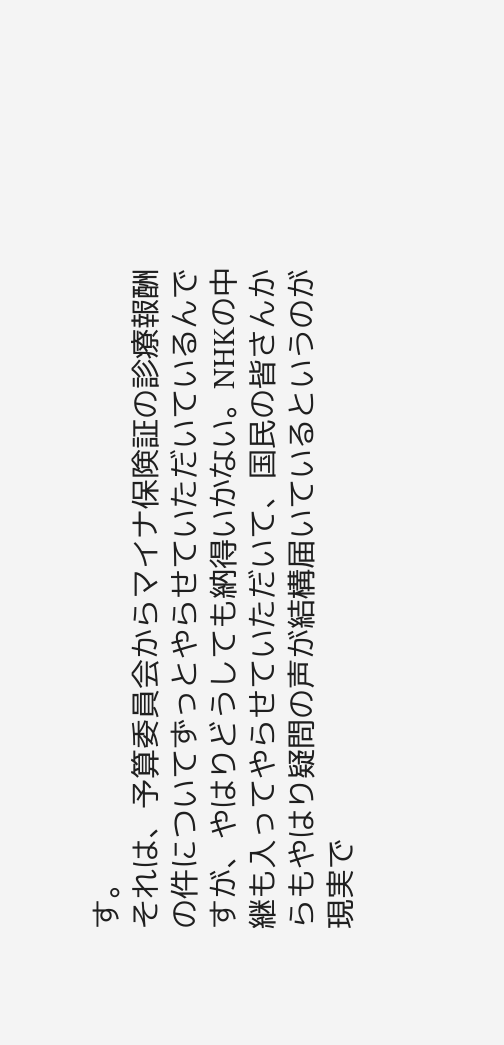す。
それは、予算委員会からマイナ保険証の診療報酬の件についてずっとやらせていただいているんですが、やはりどうしても納得いかない。NHKの中継も入ってやらせていただいて、国民の皆さんからもやはり疑問の声が結構届いているというのが現実で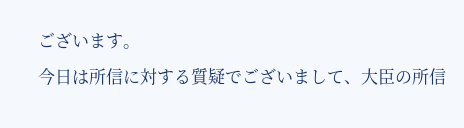ございます。
今日は所信に対する質疑でございまして、大臣の所信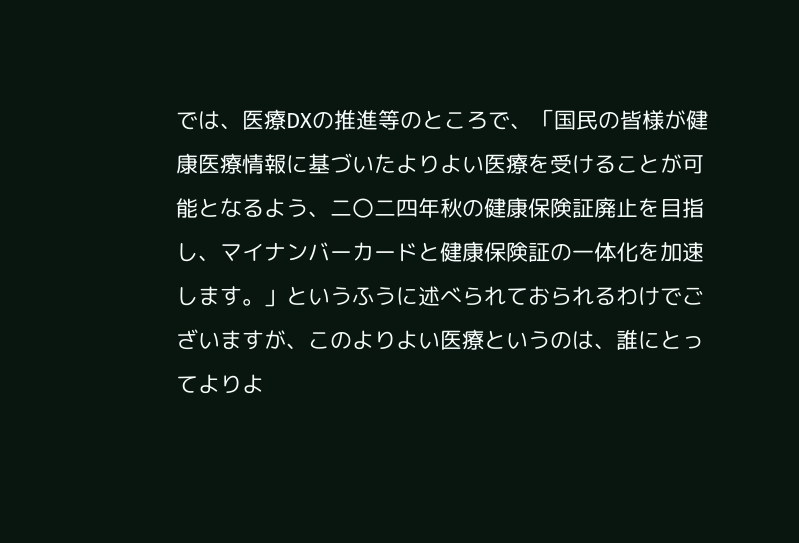では、医療DXの推進等のところで、「国民の皆様が健康医療情報に基づいたよりよい医療を受けることが可能となるよう、二〇二四年秋の健康保険証廃止を目指し、マイナンバーカードと健康保険証の一体化を加速します。」というふうに述べられておられるわけでございますが、このよりよい医療というのは、誰にとってよりよ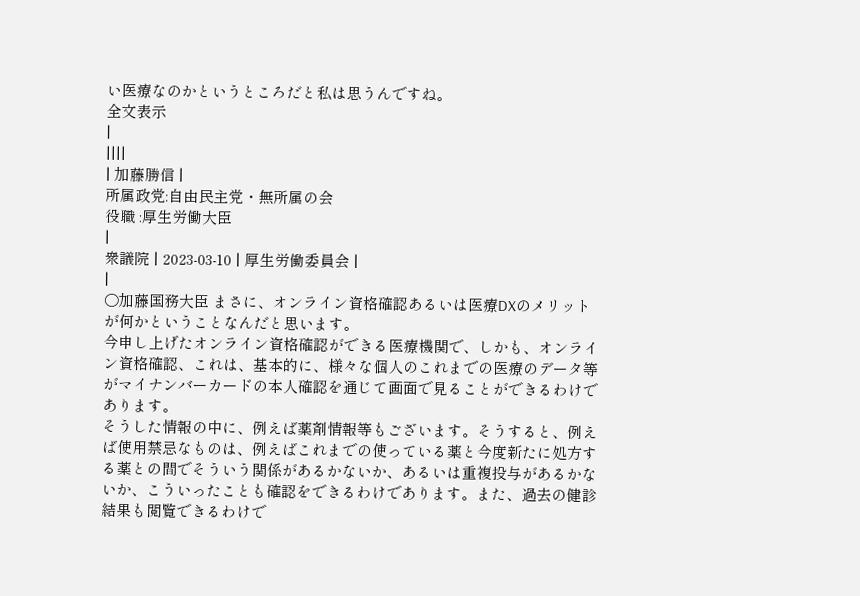い医療なのかというところだと私は思うんですね。
全文表示
|
||||
| 加藤勝信 |
所属政党:自由民主党・無所属の会
役職 :厚生労働大臣
|
衆議院 | 2023-03-10 | 厚生労働委員会 |
|
○加藤国務大臣 まさに、オンライン資格確認あるいは医療DXのメリットが何かということなんだと思います。
今申し上げたオンライン資格確認ができる医療機関で、しかも、オンライン資格確認、これは、基本的に、様々な個人のこれまでの医療のデータ等がマイナンバーカードの本人確認を通じて画面で見ることができるわけであります。
そうした情報の中に、例えば薬剤情報等もございます。そうすると、例えば使用禁忌なものは、例えばこれまでの使っている薬と今度新たに処方する薬との間でそういう関係があるかないか、あるいは重複投与があるかないか、こういったことも確認をできるわけであります。また、過去の健診結果も閲覧できるわけで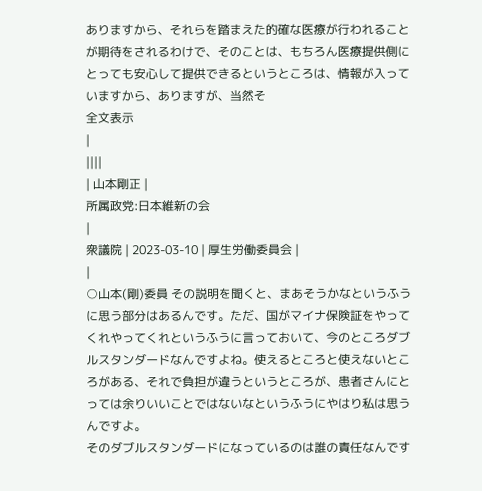ありますから、それらを踏まえた的確な医療が行われることが期待をされるわけで、そのことは、もちろん医療提供側にとっても安心して提供できるというところは、情報が入っていますから、ありますが、当然そ
全文表示
|
||||
| 山本剛正 |
所属政党:日本維新の会
|
衆議院 | 2023-03-10 | 厚生労働委員会 |
|
○山本(剛)委員 その説明を聞くと、まあそうかなというふうに思う部分はあるんです。ただ、国がマイナ保険証をやってくれやってくれというふうに言っておいて、今のところダブルスタンダードなんですよね。使えるところと使えないところがある、それで負担が違うというところが、患者さんにとっては余りいいことではないなというふうにやはり私は思うんですよ。
そのダブルスタンダードになっているのは誰の責任なんです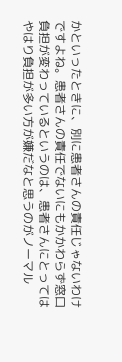かといったときに、別に患者さんの責任じゃないわけですよね。患者さんの責任でないにもかかわらず窓口負担が変わっているというのは、患者さんにとってはやはり負担が多い方が嫌だなと思うのがノーマル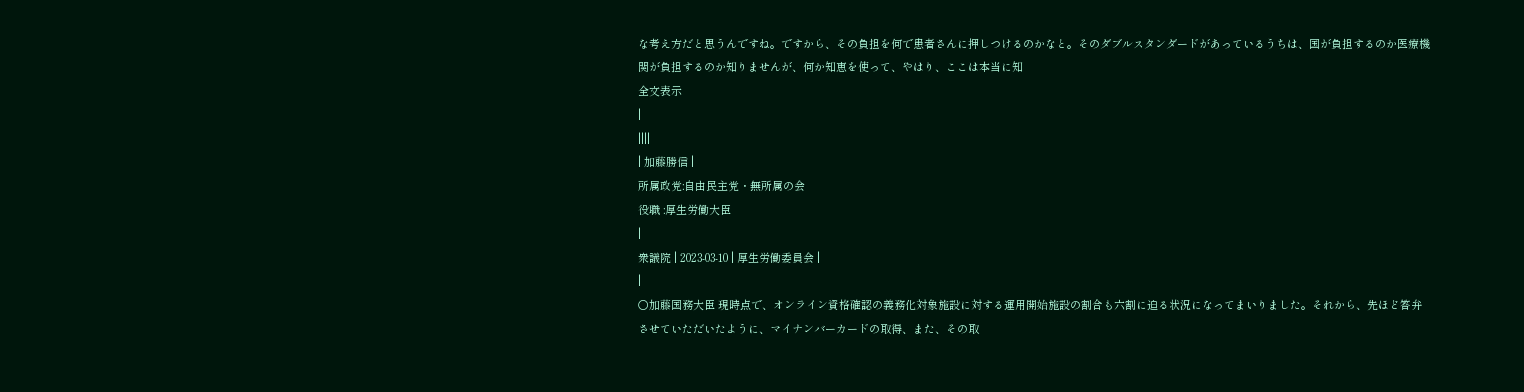な考え方だと思うんですね。ですから、その負担を何で患者さんに押しつけるのかなと。そのダブルスタンダードがあっているうちは、国が負担するのか医療機関が負担するのか知りませんが、何か知恵を使って、やはり、ここは本当に知
全文表示
|
||||
| 加藤勝信 |
所属政党:自由民主党・無所属の会
役職 :厚生労働大臣
|
衆議院 | 2023-03-10 | 厚生労働委員会 |
|
○加藤国務大臣 現時点で、オンライン資格確認の義務化対象施設に対する運用開始施設の割合も六割に迫る状況になってまいりました。それから、先ほど答弁させていただいたように、マイナンバーカードの取得、また、その取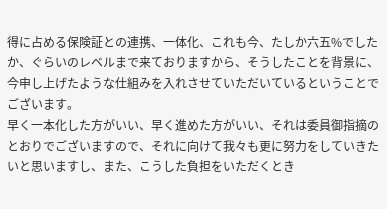得に占める保険証との連携、一体化、これも今、たしか六五%でしたか、ぐらいのレベルまで来ておりますから、そうしたことを背景に、今申し上げたような仕組みを入れさせていただいているということでございます。
早く一本化した方がいい、早く進めた方がいい、それは委員御指摘のとおりでございますので、それに向けて我々も更に努力をしていきたいと思いますし、また、こうした負担をいただくとき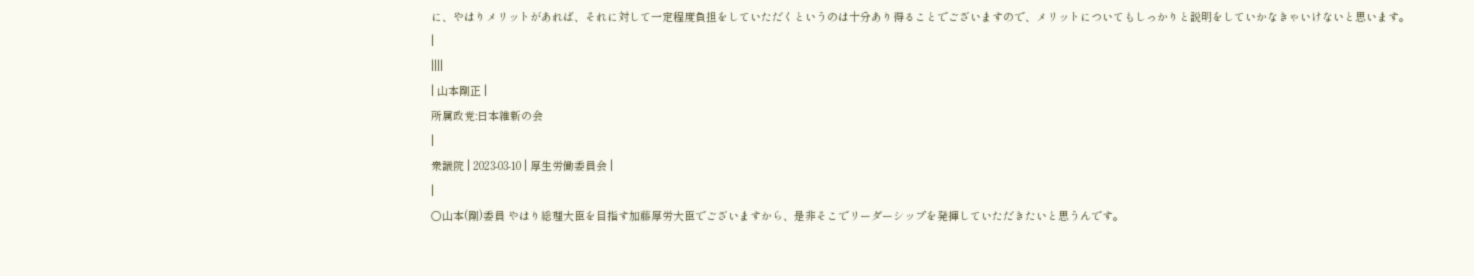に、やはりメリットがあれば、それに対して一定程度負担をしていただくというのは十分あり得ることでございますので、メリットについてもしっかりと説明をしていかなきゃいけないと思います。
|
||||
| 山本剛正 |
所属政党:日本維新の会
|
衆議院 | 2023-03-10 | 厚生労働委員会 |
|
○山本(剛)委員 やはり総理大臣を目指す加藤厚労大臣でございますから、是非そこでリーダーシップを発揮していただきたいと思うんです。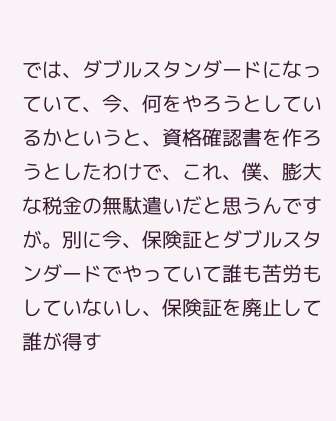では、ダブルスタンダードになっていて、今、何をやろうとしているかというと、資格確認書を作ろうとしたわけで、これ、僕、膨大な税金の無駄遣いだと思うんですが。別に今、保険証とダブルスタンダードでやっていて誰も苦労もしていないし、保険証を廃止して誰が得す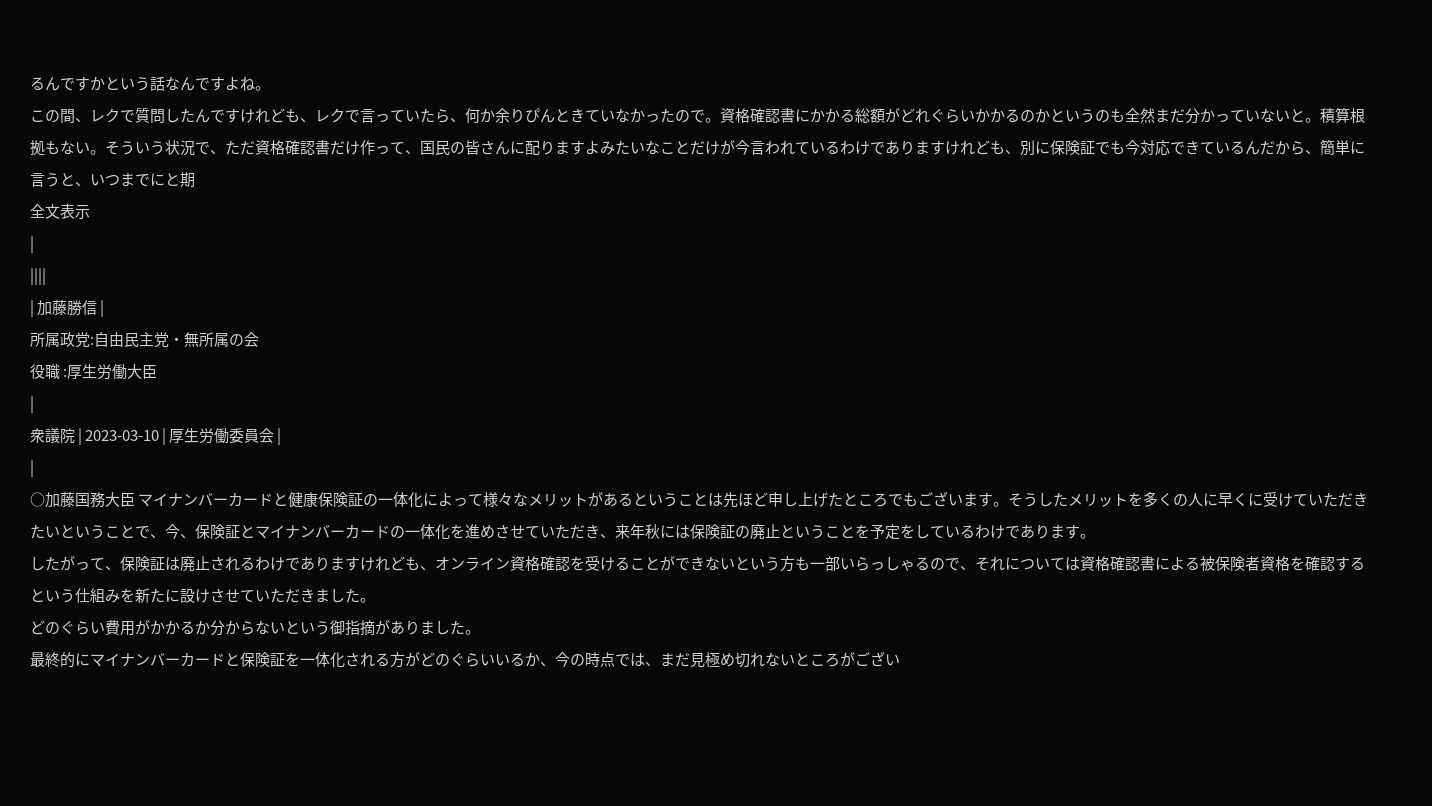るんですかという話なんですよね。
この間、レクで質問したんですけれども、レクで言っていたら、何か余りぴんときていなかったので。資格確認書にかかる総額がどれぐらいかかるのかというのも全然まだ分かっていないと。積算根拠もない。そういう状況で、ただ資格確認書だけ作って、国民の皆さんに配りますよみたいなことだけが今言われているわけでありますけれども、別に保険証でも今対応できているんだから、簡単に言うと、いつまでにと期
全文表示
|
||||
| 加藤勝信 |
所属政党:自由民主党・無所属の会
役職 :厚生労働大臣
|
衆議院 | 2023-03-10 | 厚生労働委員会 |
|
○加藤国務大臣 マイナンバーカードと健康保険証の一体化によって様々なメリットがあるということは先ほど申し上げたところでもございます。そうしたメリットを多くの人に早くに受けていただきたいということで、今、保険証とマイナンバーカードの一体化を進めさせていただき、来年秋には保険証の廃止ということを予定をしているわけであります。
したがって、保険証は廃止されるわけでありますけれども、オンライン資格確認を受けることができないという方も一部いらっしゃるので、それについては資格確認書による被保険者資格を確認するという仕組みを新たに設けさせていただきました。
どのぐらい費用がかかるか分からないという御指摘がありました。
最終的にマイナンバーカードと保険証を一体化される方がどのぐらいいるか、今の時点では、まだ見極め切れないところがござい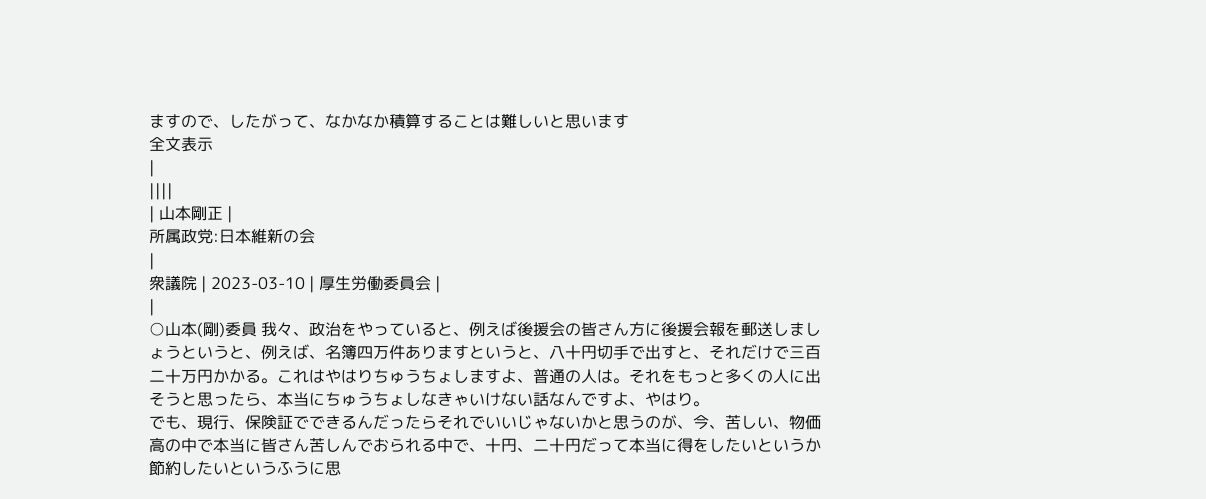ますので、したがって、なかなか積算することは難しいと思います
全文表示
|
||||
| 山本剛正 |
所属政党:日本維新の会
|
衆議院 | 2023-03-10 | 厚生労働委員会 |
|
○山本(剛)委員 我々、政治をやっていると、例えば後援会の皆さん方に後援会報を郵送しましょうというと、例えば、名簿四万件ありますというと、八十円切手で出すと、それだけで三百二十万円かかる。これはやはりちゅうちょしますよ、普通の人は。それをもっと多くの人に出そうと思ったら、本当にちゅうちょしなきゃいけない話なんですよ、やはり。
でも、現行、保険証でできるんだったらそれでいいじゃないかと思うのが、今、苦しい、物価高の中で本当に皆さん苦しんでおられる中で、十円、二十円だって本当に得をしたいというか節約したいというふうに思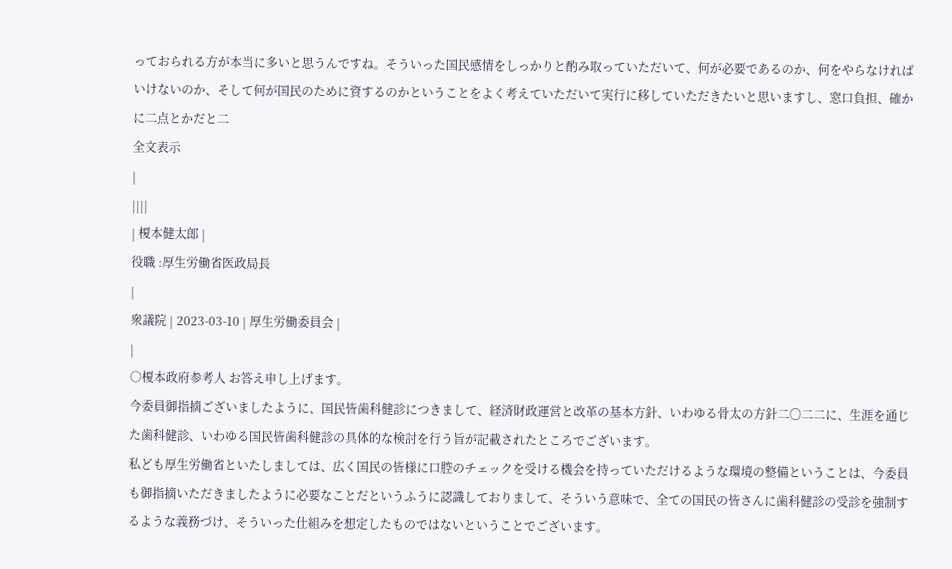っておられる方が本当に多いと思うんですね。そういった国民感情をしっかりと酌み取っていただいて、何が必要であるのか、何をやらなければいけないのか、そして何が国民のために資するのかということをよく考えていただいて実行に移していただきたいと思いますし、窓口負担、確かに二点とかだと二
全文表示
|
||||
| 榎本健太郎 |
役職 :厚生労働省医政局長
|
衆議院 | 2023-03-10 | 厚生労働委員会 |
|
○榎本政府参考人 お答え申し上げます。
今委員御指摘ございましたように、国民皆歯科健診につきまして、経済財政運営と改革の基本方針、いわゆる骨太の方針二〇二二に、生涯を通じた歯科健診、いわゆる国民皆歯科健診の具体的な検討を行う旨が記載されたところでございます。
私ども厚生労働省といたしましては、広く国民の皆様に口腔のチェックを受ける機会を持っていただけるような環境の整備ということは、今委員も御指摘いただきましたように必要なことだというふうに認識しておりまして、そういう意味で、全ての国民の皆さんに歯科健診の受診を強制するような義務づけ、そういった仕組みを想定したものではないということでございます。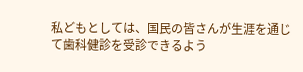私どもとしては、国民の皆さんが生涯を通じて歯科健診を受診できるよう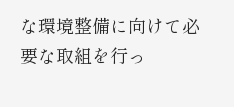な環境整備に向けて必要な取組を行っ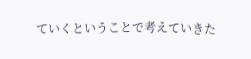ていくということで考えていきた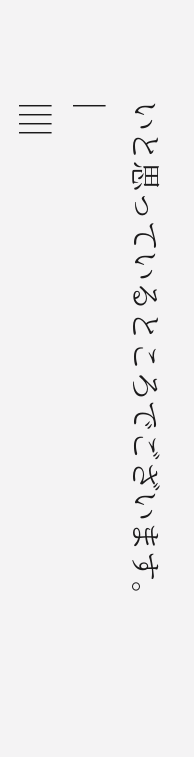いと思っているところでございます。
|
||||